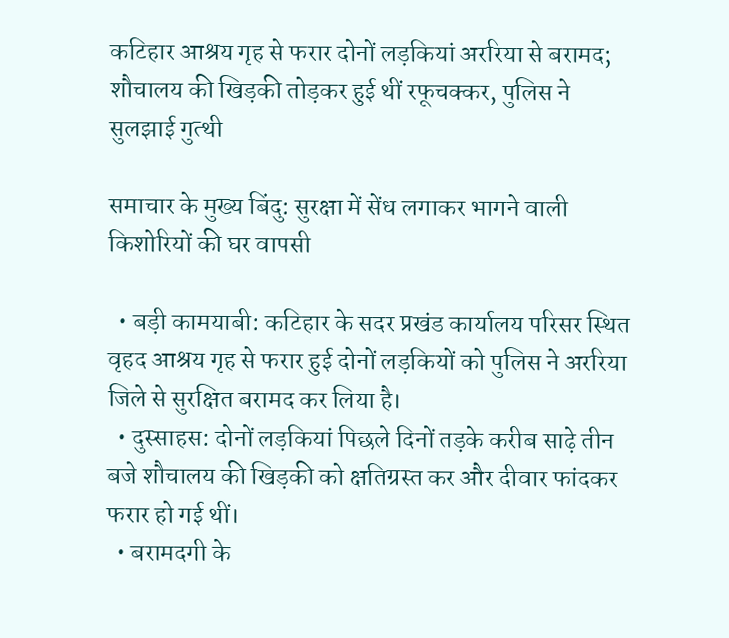कटिहार आश्रय गृह से फरार दोनों लड़कियां अररिया से बरामद; शौचालय की खिड़की तोड़कर हुई थीं रफूचक्कर, पुलिस ने सुलझाई गुत्थी

समाचार के मुख्य बिंदु: सुरक्षा में सेंध लगाकर भागने वाली किशोरियों की घर वापसी

  • बड़ी कामयाबी: कटिहार के सदर प्रखंड कार्यालय परिसर स्थित वृहद आश्रय गृह से फरार हुई दोनों लड़कियों को पुलिस ने अररिया जिले से सुरक्षित बरामद कर लिया है।
  • दुस्साहस: दोनों लड़कियां पिछले दिनों तड़के करीब साढ़े तीन बजे शौचालय की खिड़की को क्षतिग्रस्त कर और दीवार फांदकर फरार हो गई थीं।
  • बरामदगी के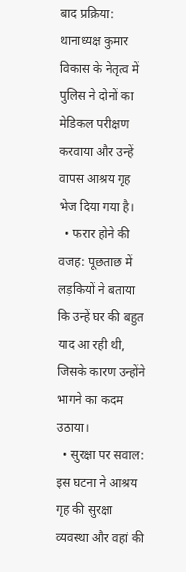बाद प्रक्रिया: थानाध्यक्ष कुमार विकास के नेतृत्व में पुलिस ने दोनों का मेडिकल परीक्षण करवाया और उन्हें वापस आश्रय गृह भेज दिया गया है।
  • फरार होने की वजह: पूछताछ में लड़कियों ने बताया कि उन्हें घर की बहुत याद आ रही थी, जिसके कारण उन्होंने भागने का कदम उठाया।
  • सुरक्षा पर सवाल: इस घटना ने आश्रय गृह की सुरक्षा व्यवस्था और वहां की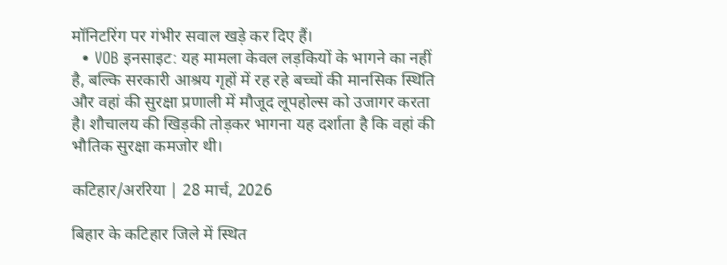मॉनिटरिंग पर गंभीर सवाल खड़े कर दिए हैं।
  • VOB इनसाइट: यह मामला केवल लड़कियों के भागने का नहीं है, बल्कि सरकारी आश्रय गृहों में रह रहे बच्चों की मानसिक स्थिति और वहां की सुरक्षा प्रणाली में मौजूद लूपहोल्स को उजागर करता है। शौचालय की खिड़की तोड़कर भागना यह दर्शाता है कि वहां की भौतिक सुरक्षा कमजोर थी।

कटिहार/अररिया | 28 मार्च, 2026

बिहार के कटिहार जिले में स्थित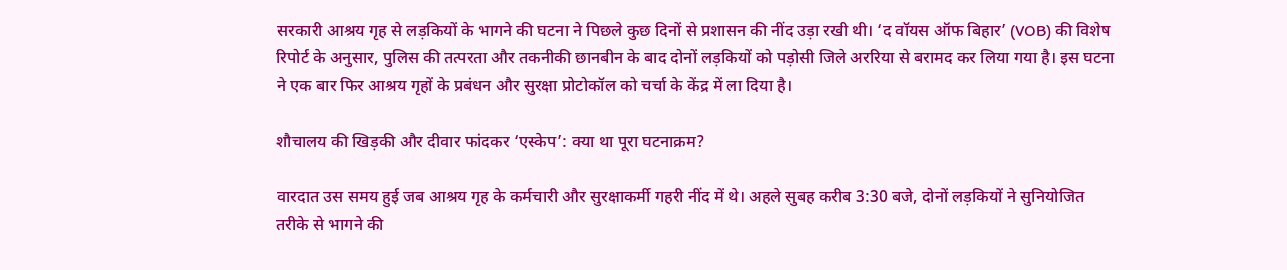सरकारी आश्रय गृह से लड़कियों के भागने की घटना ने पिछले कुछ दिनों से प्रशासन की नींद उड़ा रखी थी। ‘द वॉयस ऑफ बिहार’ (VOB) की विशेष रिपोर्ट के अनुसार, पुलिस की तत्परता और तकनीकी छानबीन के बाद दोनों लड़कियों को पड़ोसी जिले अररिया से बरामद कर लिया गया है। इस घटना ने एक बार फिर आश्रय गृहों के प्रबंधन और सुरक्षा प्रोटोकॉल को चर्चा के केंद्र में ला दिया है।

शौचालय की खिड़की और दीवार फांदकर ‘एस्केप’: क्या था पूरा घटनाक्रम?

वारदात उस समय हुई जब आश्रय गृह के कर्मचारी और सुरक्षाकर्मी गहरी नींद में थे। अहले सुबह करीब 3:30 बजे, दोनों लड़कियों ने सुनियोजित तरीके से भागने की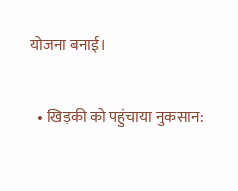योजना बनाई।

  • खिड़की को पहुंचाया नुकसान: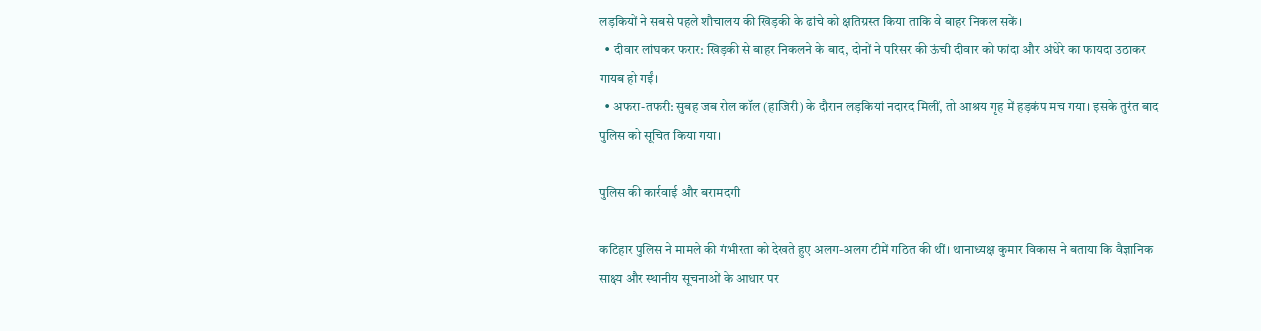लड़कियों ने सबसे पहले शौचालय की खिड़की के ढांचे को क्षतिग्रस्त किया ताकि वे बाहर निकल सकें।
  • दीवार लांघकर फरार: खिड़की से बाहर निकलने के बाद, दोनों ने परिसर की ऊंची दीवार को फांदा और अंधेरे का फायदा उठाकर गायब हो गईं।
  • अफरा-तफरी: सुबह जब रोल कॉल (हाजिरी) के दौरान लड़कियां नदारद मिलीं, तो आश्रय गृह में हड़कंप मच गया। इसके तुरंत बाद पुलिस को सूचित किया गया।

पुलिस की कार्रवाई और बरामदगी

कटिहार पुलिस ने मामले की गंभीरता को देखते हुए अलग-अलग टीमें गठित की थीं। थानाध्यक्ष कुमार विकास ने बताया कि वैज्ञानिक साक्ष्य और स्थानीय सूचनाओं के आधार पर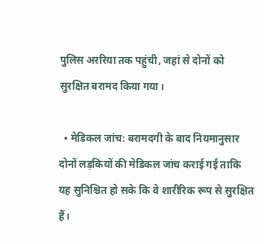पुलिस अररिया तक पहुंची, जहां से दोनों को सुरक्षित बरामद किया गया।

  • मेडिकल जांच: बरामदगी के बाद नियमानुसार दोनों लड़कियों की मेडिकल जांच कराई गई ताकि यह सुनिश्चित हो सके कि वे शारीरिक रूप से सुरक्षित हैं।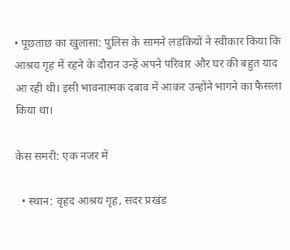• पूछताछ का खुलासा: पुलिस के सामने लड़कियों ने स्वीकार किया कि आश्रय गृह में रहने के दौरान उन्हें अपने परिवार और घर की बहुत याद आ रही थी। इसी भावनात्मक दबाव में आकर उन्होंने भागने का फैसला किया था।

केस समरी: एक नजर में

  • स्थान: वृहद आश्रय गृह, सदर प्रखंड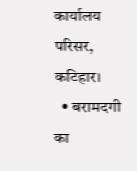कार्यालय परिसर, कटिहार।
  • बरामदगी का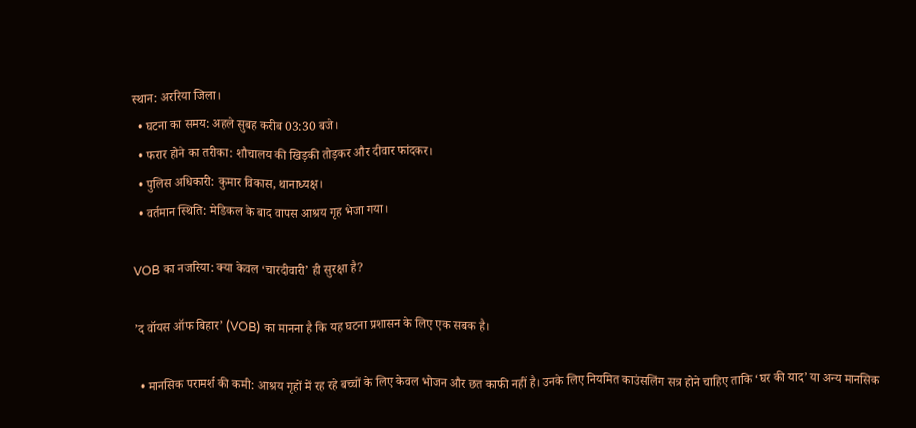स्थान: अररिया जिला।
  • घटना का समय: अहले सुबह करीब 03:30 बजे।
  • फरार होने का तरीका: शौचालय की खिड़की तोड़कर और दीवार फांदकर।
  • पुलिस अधिकारी: कुमार विकास, थानाध्यक्ष।
  • वर्तमान स्थिति: मेडिकल के बाद वापस आश्रय गृह भेजा गया।

VOB का नजरिया: क्या केवल ‘चारदीवारी’ ही सुरक्षा है?

’द वॉयस ऑफ बिहार’ (VOB) का मानना है कि यह घटना प्रशासन के लिए एक सबक है।

  • मानसिक परामर्श की कमी: आश्रय गृहों में रह रहे बच्चों के लिए केवल भोजन और छत काफी नहीं है। उनके लिए नियमित काउंसलिंग सत्र होने चाहिए ताकि ‘घर की याद’ या अन्य मानसिक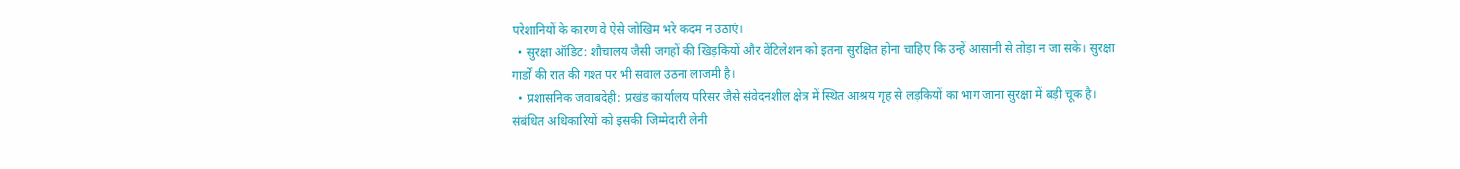परेशानियों के कारण वे ऐसे जोखिम भरे कदम न उठाएं।
  • सुरक्षा ऑडिट: शौचालय जैसी जगहों की खिड़कियों और वेंटिलेशन को इतना सुरक्षित होना चाहिए कि उन्हें आसानी से तोड़ा न जा सके। सुरक्षा गार्डों की रात की गश्त पर भी सवाल उठना लाजमी है।
  • प्रशासनिक जवाबदेही: प्रखंड कार्यालय परिसर जैसे संवेदनशील क्षेत्र में स्थित आश्रय गृह से लड़कियों का भाग जाना सुरक्षा में बड़ी चूक है। संबंधित अधिकारियों को इसकी जिम्मेदारी लेनी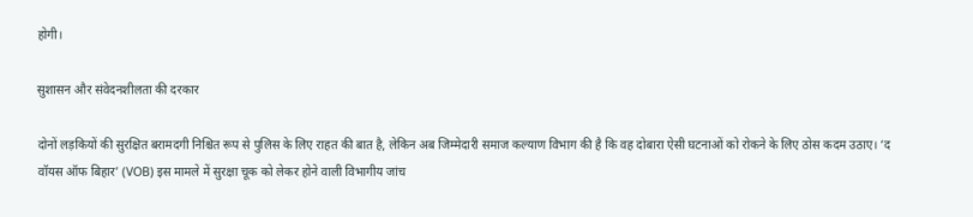होगी।

सुशासन और संवेदनशीलता की दरकार

दोनों लड़कियों की सुरक्षित बरामदगी निश्चित रूप से पुलिस के लिए राहत की बात है, लेकिन अब जिम्मेदारी समाज कल्याण विभाग की है कि वह दोबारा ऐसी घटनाओं को रोकने के लिए ठोस कदम उठाए। ‘द वॉयस ऑफ बिहार’ (VOB) इस मामले में सुरक्षा चूक को लेकर होने वाली विभागीय जांच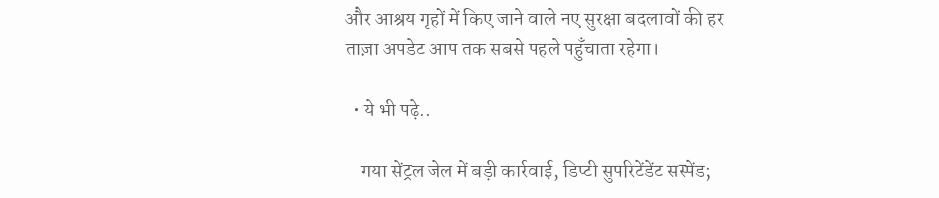और आश्रय गृहों में किए जाने वाले नए सुरक्षा बदलावों की हर ताज़ा अपडेट आप तक सबसे पहले पहुँचाता रहेगा।

  • ये भी पढ़े..

    गया सेंट्रल जेल में बड़ी कार्रवाई, डिप्टी सुपरिटेंडेंट सस्पेंड;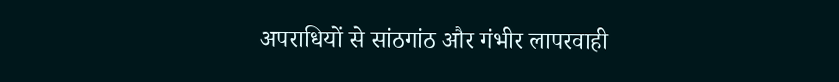अपराधियों से सांठगांठ और गंभीर लापरवाही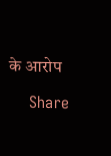के आरोप

    Share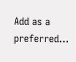Add as a preferred…